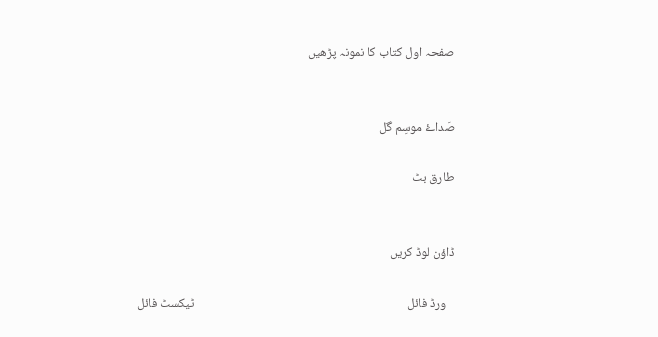صفحہ اول کتاب کا نمونہ پڑھیں


صَداۓ موسِم گل

طارق بٹ


ڈاؤن لوڈ کریں

   ورڈ فائل                                                                          ٹیکسٹ فائل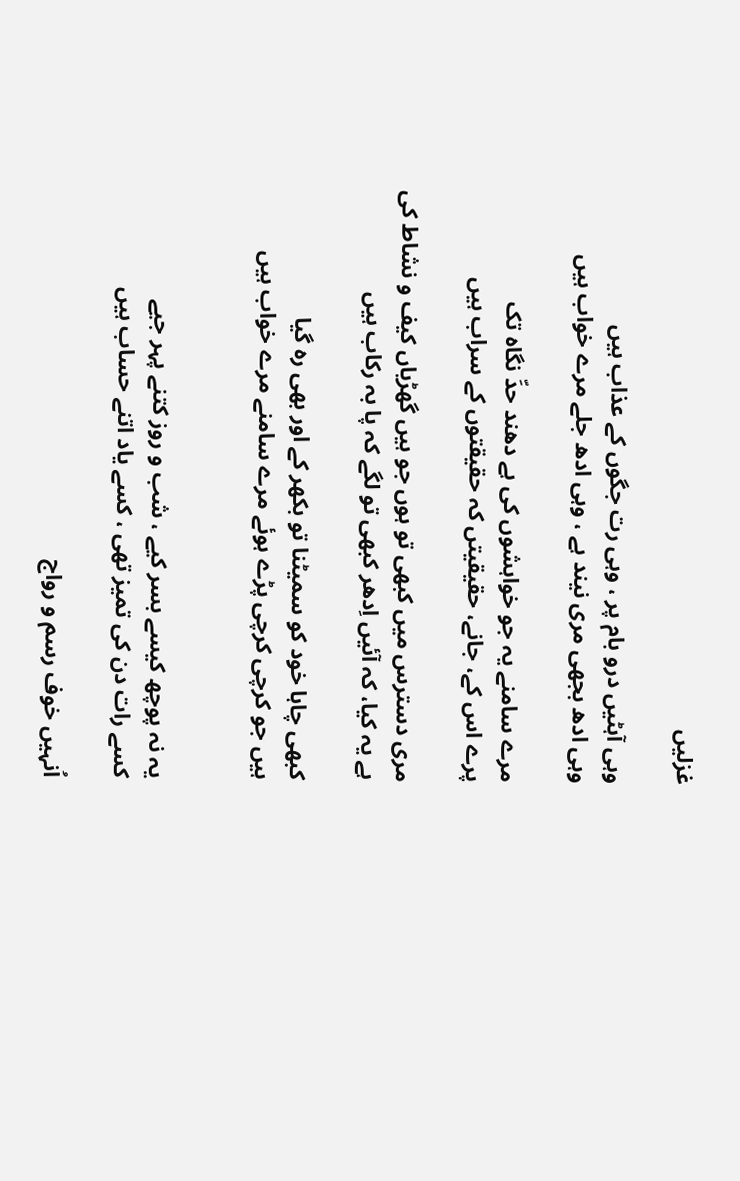غزلیں

وہی آہٹیں درو بام پر ، وہی رت جگوں کے عذاب ہیں
وہی ادھ بجھی مری نیند ہے ، وہی ادھ جلے مرے خواب ہیں

مرے سامنے یہ جو خواہشوں کی ہے دھند حدِّ نگاہ تک
پرے اس کے، جانے، حقیقیتں کہ حقیقتوں کے سراب ہیں

مری دسترس میں کبھی تو ہوں جو ہیں گھڑیاں کیف و نشاط کی
ہے یہ کیا، کہ آئیں اِدھر کبھی تو لگے کہ پا بہ رکاب ہیں

کبھی چاہا خود کو سمیٹنا تو بکھر کے اور بھی رہ گیا
ہیں جو کرچی کرچی پڑے ہوئے مرے سامنے مرے خواب ہیں


یہ نہ پوچھ کیسے بسر کیے ، شب و روز کتنے پہر جیے
کسے رات دن کی تمیز تھی ، کسے یاد اتنے حساب ہیں

اُنہیں خوف رسم و رواج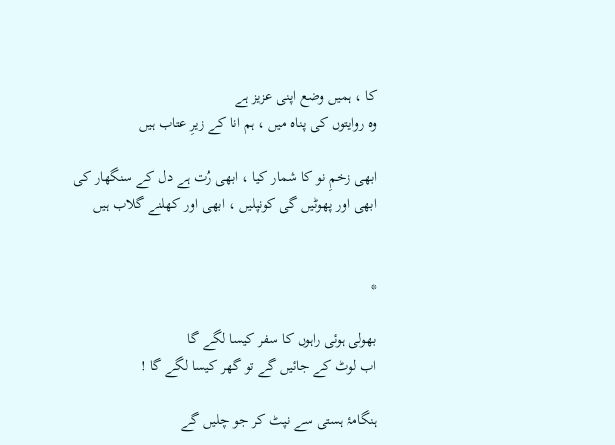کا ، ہمیں وضع اپنی عزیز ہے
وہ روایتوں کی پناہ میں ، ہم انا کے زیرِ عتاب ہیں

ابھی زخمِ نو کا شمار کیا ، ابھی رُت ہے دل کے سنگھار کی
ابھی اور پھوٹیں گی کونپلیں ، ابھی اور کھلنے گلاب ہیں


*

بھولی ہوئی راہوں کا سفر کیسا لگے گا
اب لوٹ کے جائیں گے تو گھر کیسا لگے گا !

ہنگامۂ ہستی سے نپٹ کر جو چلیں گے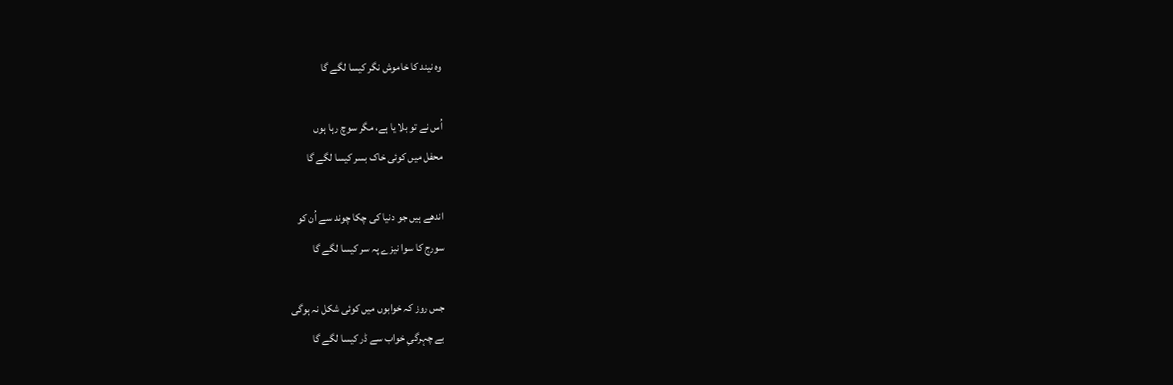وہ نیند کا خاموش نگر کیسا لگے گا

اُس نے تو بلا یا ہے، مگر سوچ رہا ہوں
محفل میں کوئی خاک بسر کیسا لگے گا

اندھے ہیں جو دنیا کی چکا چوند سے اُن کو
سورج کا سوا نیزے پہ سر کیسا لگے گا

جس روز کہ خوابوں میں کوئی شکل نہ ہوگی
بے چہرگیِ خواب سے ڈر کیسا لگے گا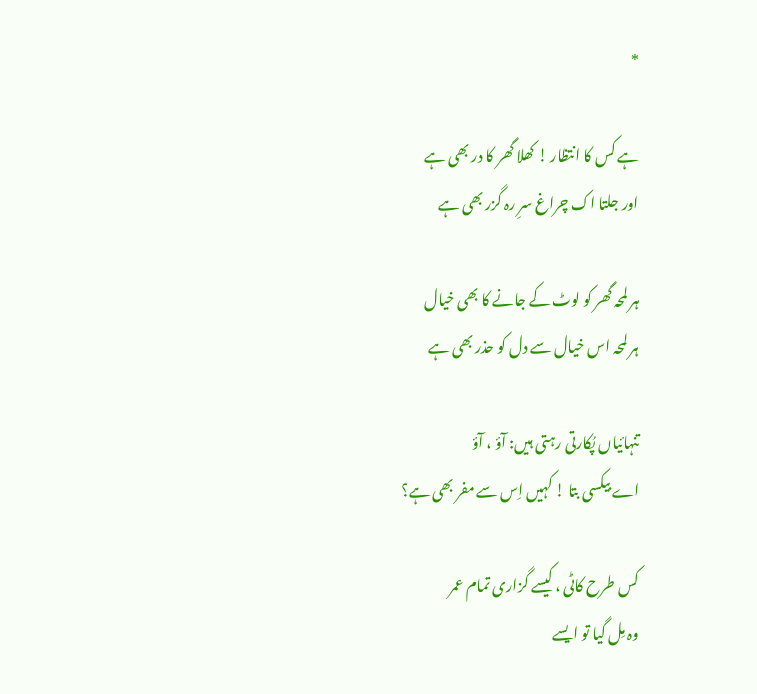*

ہے کس کا انتظار ! کھلا گھر کا در بھی ہے
اور جلتا اک چراغ سرِ رہ گزر بھی ہے

ہر لمحہ گھر کو لوٹ کے جانے کا بھی خیال
ہر لمحہ اس خیال سے دل کو حذر بھی ہے

تنہائیاں پُکارتی رہتی ہیں: آؤ ، آؤ
اے بیکسی بتا ! کہیں اِس سے مفر بھی ہے؟

کس طرح کاٹی ، کیسے گزاری تمام عمر
وہ مِل گیا تو ایسے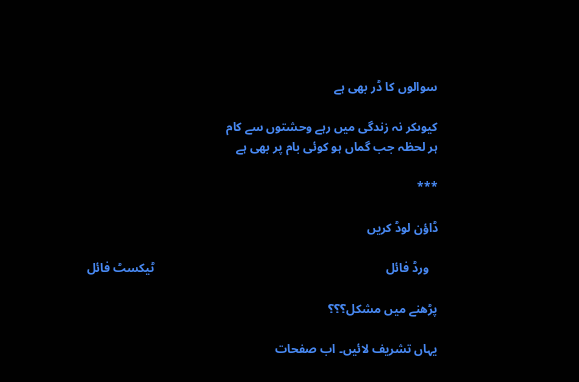سوالوں کا ڈر بھی ہے

کیوںکر نہ زندگی میں رہے وحشتوں سے کام
ہر لحظہ جب گماں ہو کوئی بام پر بھی ہے

***

ڈاؤن لوڈ کریں

   ورڈ فائل                                                                          ٹیکسٹ فائل

پڑھنے میں مشکل؟؟؟

یہاں تشریف لائیں۔ اب صفحات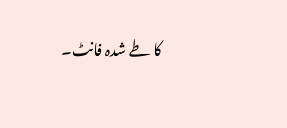کا طے شدہ فانٹ۔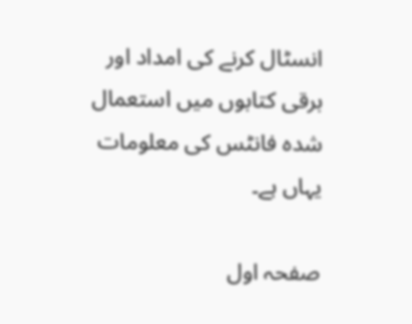انسٹال کرنے کی امداد اور برقی کتابوں میں استعمال شدہ فانٹس کی معلومات یہاں ہے۔

صفحہ اول